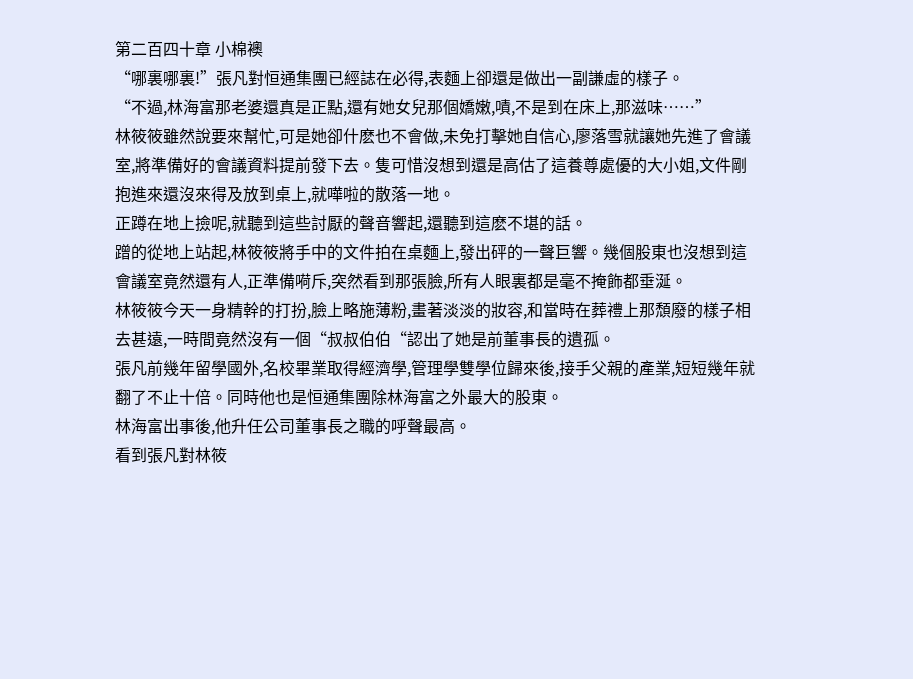第二百四十章 小棉襖
“哪裏哪裏!”張凡對恒通集團已經誌在必得,表麵上卻還是做出一副謙虛的樣子。
“不過,林海富那老婆還真是正點,還有她女兒那個嬌嫩,嘖,不是到在床上,那滋味……”
林筱筱雖然說要來幫忙,可是她卻什麽也不會做,未免打擊她自信心,廖落雪就讓她先進了會議室,將準備好的會議資料提前發下去。隻可惜沒想到還是高估了這養尊處優的大小姐,文件剛抱進來還沒來得及放到桌上,就嘩啦的散落一地。
正蹲在地上撿呢,就聽到這些討厭的聲音響起,還聽到這麽不堪的話。
蹭的從地上站起,林筱筱將手中的文件拍在桌麵上,發出砰的一聲巨響。幾個股東也沒想到這會議室竟然還有人,正準備嗬斥,突然看到那張臉,所有人眼裏都是毫不掩飾都垂涎。
林筱筱今天一身精幹的打扮,臉上略施薄粉,畫著淡淡的妝容,和當時在葬禮上那頹廢的樣子相去甚遠,一時間竟然沒有一個“叔叔伯伯“認出了她是前董事長的遺孤。
張凡前幾年留學國外,名校畢業取得經濟學,管理學雙學位歸來後,接手父親的產業,短短幾年就翻了不止十倍。同時他也是恒通集團除林海富之外最大的股東。
林海富出事後,他升任公司董事長之職的呼聲最高。
看到張凡對林筱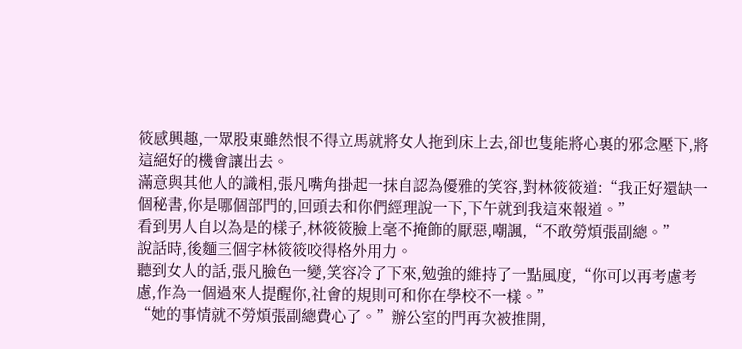筱感興趣,一眾股東雖然恨不得立馬就將女人拖到床上去,卻也隻能將心裏的邪念壓下,將這絕好的機會讓出去。
滿意與其他人的識相,張凡嘴角掛起一抹自認為優雅的笑容,對林筱筱道:“我正好還缺一個秘書,你是哪個部門的,回頭去和你們經理說一下,下午就到我這來報道。”
看到男人自以為是的樣子,林筱筱臉上毫不掩飾的厭惡,嘲諷,“不敢勞煩張副總。”
說話時,後麵三個字林筱筱咬得格外用力。
聽到女人的話,張凡臉色一變,笑容冷了下來,勉強的維持了一點風度,“你可以再考慮考慮,作為一個過來人提醒你,社會的規則可和你在學校不一樣。”
“她的事情就不勞煩張副總費心了。”辦公室的門再次被推開,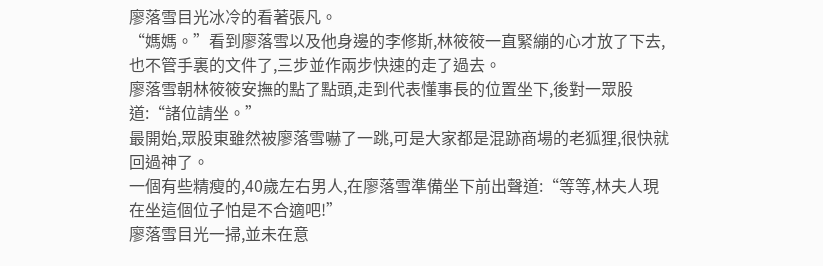廖落雪目光冰冷的看著張凡。
“媽媽。”看到廖落雪以及他身邊的李修斯,林筱筱一直緊繃的心才放了下去,也不管手裏的文件了,三步並作兩步快速的走了過去。
廖落雪朝林筱筱安撫的點了點頭,走到代表懂事長的位置坐下,後對一眾股道:“諸位請坐。”
最開始,眾股東雖然被廖落雪嚇了一跳,可是大家都是混跡商場的老狐狸,很快就回過神了。
一個有些精瘦的,40歲左右男人,在廖落雪準備坐下前出聲道:“等等,林夫人現在坐這個位子怕是不合適吧!”
廖落雪目光一掃,並未在意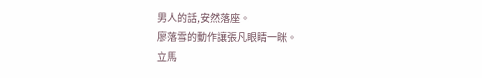男人的話,安然落座。
廖落雪的動作讓張凡眼睛一眯。
立馬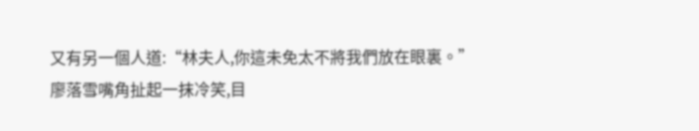又有另一個人道:“林夫人,你這未免太不將我們放在眼裏。”
廖落雪嘴角扯起一抹冷笑,目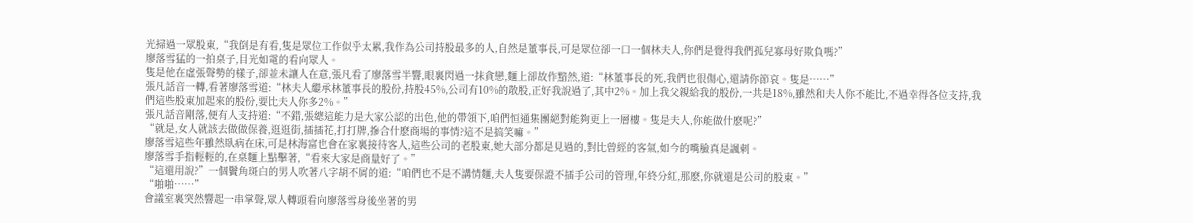光掃過一眾股東,“我倒是有看,隻是眾位工作似乎太累,我作為公司持股最多的人,自然是董事長,可是眾位卻一口一個林夫人,你們是覺得我們孤兒寡母好欺負嗎?”
廖落雪猛的一拍桌子,目光如電的看向眾人。
隻是他在虛張聲勢的樣子,卻並未讓人在意,張凡看了廖落雪半響,眼裏閃過一抹貪戀,麵上卻故作黯然,道:“林董事長的死,我們也很傷心,還請你節哀。隻是……”
張凡話音一轉,看著廖落雪道:“林夫人繼承林董事長的股份,持股45%,公司有10%的散股,正好我說過了,其中2%。加上我父親給我的股份,一共是18%,雖然和夫人你不能比,不過幸得各位支持,我們這些股東加起來的股份,要比夫人你多2%。”
張凡話音剛落,便有人支持道:“不錯,張總這能力是大家公認的出色,他的帶領下,咱們恒通集團絕對能夠更上一層樓。隻是夫人,你能做什麽呢?”
“就是,女人就該去做做保養,逛逛街,插插花,打打牌,摻合什麽商場的事情?這不是搞笑嘛。”
廖落雪這些年雖然臥病在床,可是林海富也會在家裏接待客人,這些公司的老股東,她大部分都是見過的,對比曾經的客氣,如今的嘴臉真是諷刺。
廖落雪手指輕輕的,在桌麵上點擊著,“看來大家是商量好了。”
“這還用說?”一個鬢角斑白的男人吹著八字胡不屑的道:“咱們也不是不講情麵,夫人隻要保證不插手公司的管理,年終分紅,那麽,你就還是公司的股東。”
“啪啪……”
會議室裏突然響起一串掌聲,眾人轉頭看向廖落雪身後坐著的男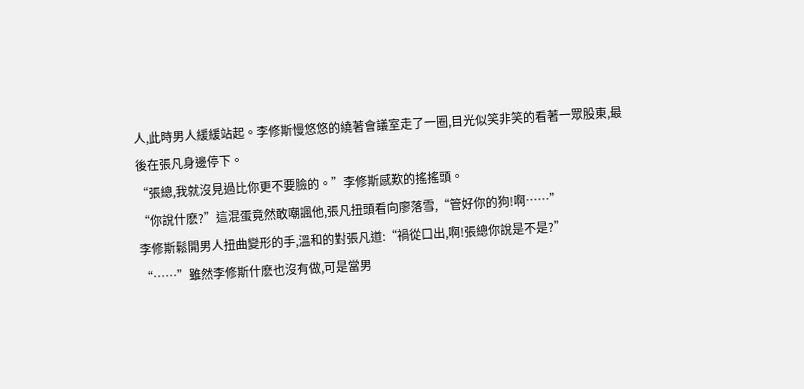人,此時男人緩緩站起。李修斯慢悠悠的繞著會議室走了一圈,目光似笑非笑的看著一眾股東,最後在張凡身邊停下。
“張總,我就沒見過比你更不要臉的。”李修斯感歎的搖搖頭。
“你說什麽?”這混蛋竟然敢嘲諷他,張凡扭頭看向廖落雪,“管好你的狗!啊……”
李修斯鬆開男人扭曲變形的手,溫和的對張凡道:“禍從口出,啊!張總你說是不是?”
“……”雖然李修斯什麽也沒有做,可是當男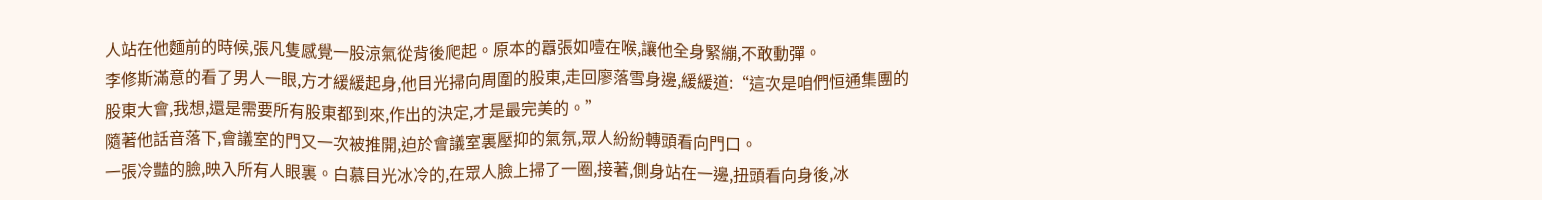人站在他麵前的時候,張凡隻感覺一股涼氣從背後爬起。原本的囂張如噎在喉,讓他全身緊繃,不敢動彈。
李修斯滿意的看了男人一眼,方才緩緩起身,他目光掃向周圍的股東,走回廖落雪身邊,緩緩道:“這次是咱們恒通集團的股東大會,我想,還是需要所有股東都到來,作出的決定,才是最完美的。”
隨著他話音落下,會議室的門又一次被推開,迫於會議室裏壓抑的氣氛,眾人紛紛轉頭看向門口。
一張冷豔的臉,映入所有人眼裏。白慕目光冰冷的,在眾人臉上掃了一圈,接著,側身站在一邊,扭頭看向身後,冰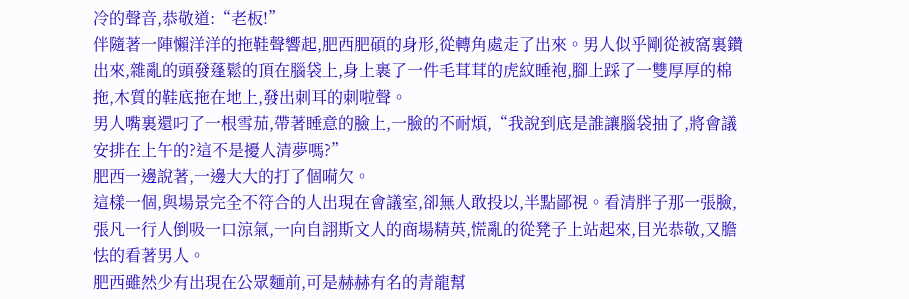冷的聲音,恭敬道:“老板!”
伴隨著一陣懶洋洋的拖鞋聲響起,肥西肥碩的身形,從轉角處走了出來。男人似乎剛從被窩裏鑽出來,雜亂的頭發蓬鬆的頂在腦袋上,身上裹了一件毛茸茸的虎紋睡袍,腳上踩了一雙厚厚的棉拖,木質的鞋底拖在地上,發出刺耳的刺啦聲。
男人嘴裏還叼了一根雪茄,帶著睡意的臉上,一臉的不耐煩,“我說到底是誰讓腦袋抽了,將會議安排在上午的?這不是擾人清夢嗎?”
肥西一邊說著,一邊大大的打了個嗬欠。
這樣一個,與場景完全不符合的人出現在會議室,卻無人敢投以,半點鄙視。看清胖子那一張臉,張凡一行人倒吸一口涼氣,一向自詡斯文人的商場精英,慌亂的從凳子上站起來,目光恭敬,又膽怯的看著男人。
肥西雖然少有出現在公眾麵前,可是赫赫有名的青龍幫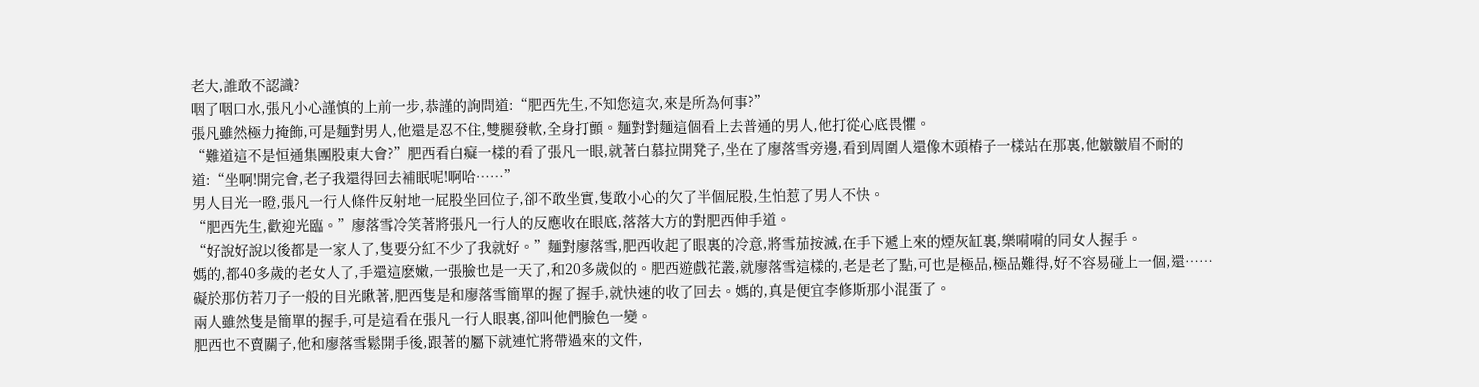老大,誰敢不認識?
咽了咽口水,張凡小心謹慎的上前一步,恭謹的詢問道:“肥西先生,不知您這次,來是所為何事?”
張凡雖然極力掩飾,可是麵對男人,他還是忍不住,雙腿發軟,全身打顫。麵對對麵這個看上去普通的男人,他打從心底畏懼。
“難道這不是恒通集團股東大會?”肥西看白癡一樣的看了張凡一眼,就著白慕拉開凳子,坐在了廖落雪旁邊,看到周圍人還像木頭樁子一樣站在那裏,他皺皺眉不耐的道:“坐啊!開完會,老子我還得回去補眠呢!啊哈……”
男人目光一瞪,張凡一行人條件反射地一屁股坐回位子,卻不敢坐實,隻敢小心的欠了半個屁股,生怕惹了男人不快。
“肥西先生,歡迎光臨。”廖落雪冷笑著將張凡一行人的反應收在眼底,落落大方的對肥西伸手道。
“好說好說以後都是一家人了,隻要分紅不少了我就好。”麵對廖落雪,肥西收起了眼裏的冷意,將雪茄按滅,在手下遞上來的煙灰缸裏,樂嗬嗬的同女人握手。
媽的,都40多歲的老女人了,手還這麽嫩,一張臉也是一天了,和20多歲似的。肥西遊戲花叢,就廖落雪這樣的,老是老了點,可也是極品,極品難得,好不容易碰上一個,還……
礙於那仿若刀子一般的目光瞅著,肥西隻是和廖落雪簡單的握了握手,就快速的收了回去。媽的,真是便宜李修斯那小混蛋了。
兩人雖然隻是簡單的握手,可是這看在張凡一行人眼裏,卻叫他們臉色一變。
肥西也不賣關子,他和廖落雪鬆開手後,跟著的屬下就連忙將帶過來的文件,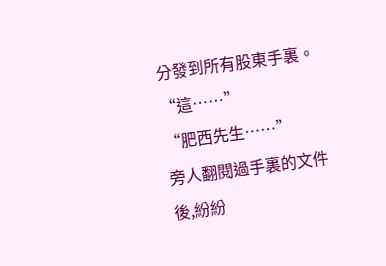分發到所有股東手裏。
“這……”
“肥西先生……”
旁人翻閱過手裏的文件後,紛紛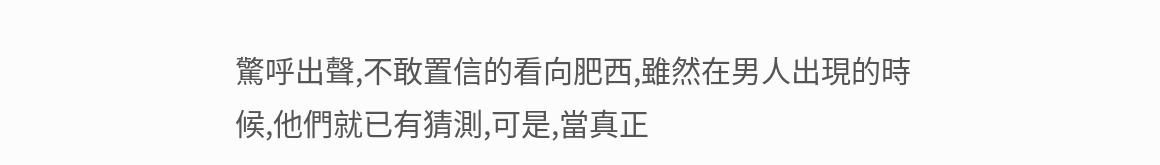驚呼出聲,不敢置信的看向肥西,雖然在男人出現的時候,他們就已有猜測,可是,當真正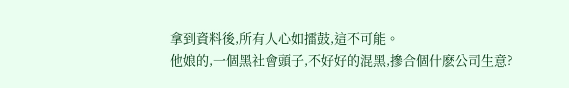拿到資料後,所有人心如擂鼓,這不可能。
他娘的,一個黑社會頭子,不好好的混黑,摻合個什麽公司生意?